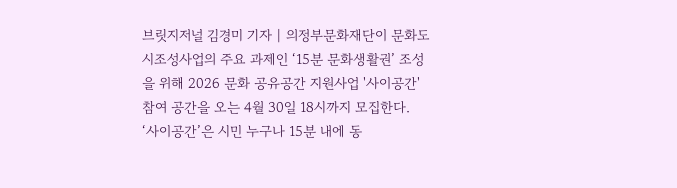브릿지저널 김경미 기자 | 의정부문화재단이 문화도시조성사업의 주요 과제인 ‘15분 문화생활권’ 조성을 위해 2026 문화 공유공간 지원사업 '사이공간' 참여 공간을 오는 4월 30일 18시까지 모집한다.
‘사이공간’은 시민 누구나 15분 내에 동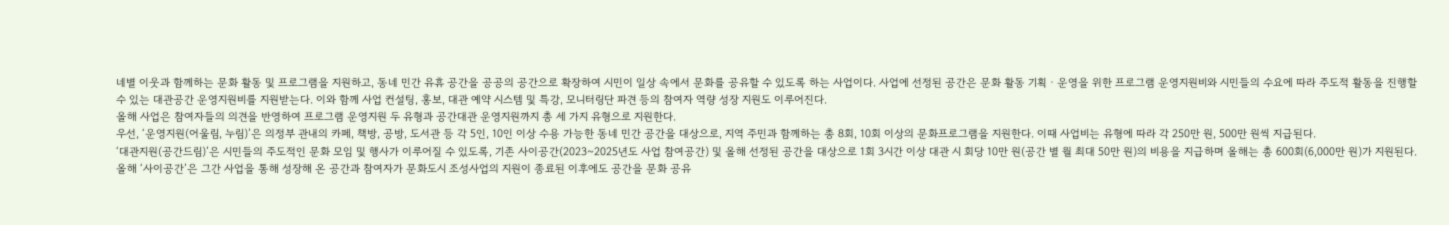네별 이웃과 함께하는 문화 활동 및 프로그램을 지원하고, 동네 민간 유휴 공간을 공공의 공간으로 확장하여 시민이 일상 속에서 문화를 공유할 수 있도록 하는 사업이다. 사업에 선정된 공간은 문화 활동 기획ㆍ운영을 위한 프로그램 운영지원비와 시민들의 수요에 따라 주도적 활동을 진행할 수 있는 대관공간 운영지원비를 지원받는다. 이와 함께 사업 컨설팅, 홍보, 대관 예약 시스템 및 특강, 모니터링단 파견 등의 참여자 역량 성장 지원도 이루어진다.
올해 사업은 참여자들의 의견을 반영하여 프로그램 운영지원 두 유형과 공간대관 운영지원까지 총 세 가지 유형으로 지원한다.
우선, ‘운영지원(어울림, 누림)’은 의정부 관내의 카페, 책방, 공방, 도서관 등 각 5인, 10인 이상 수용 가능한 동네 민간 공간을 대상으로, 지역 주민과 함께하는 총 8회, 10회 이상의 문화프로그램을 지원한다. 이때 사업비는 유형에 따라 각 250만 원, 500만 원씩 지급된다.
‘대관지원(공간드림)’은 시민들의 주도적인 문화 모임 및 행사가 이루어질 수 있도록, 기존 사이공간(2023~2025년도 사업 참여공간) 및 올해 선정된 공간을 대상으로 1회 3시간 이상 대관 시 회당 10만 원(공간 별 월 최대 50만 원)의 비용을 지급하며 올해는 총 600회(6,000만 원)가 지원된다.
올해 ‘사이공간’은 그간 사업을 통해 성장해 온 공간과 참여자가 문화도시 조성사업의 지원이 종료된 이후에도 공간을 문화 공유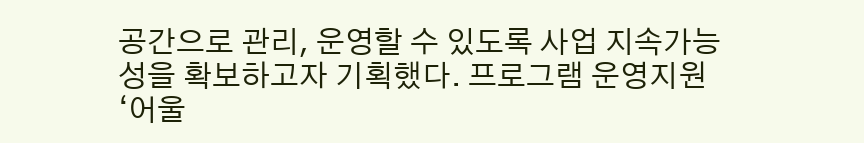공간으로 관리, 운영할 수 있도록 사업 지속가능성을 확보하고자 기획했다. 프로그램 운영지원‘어울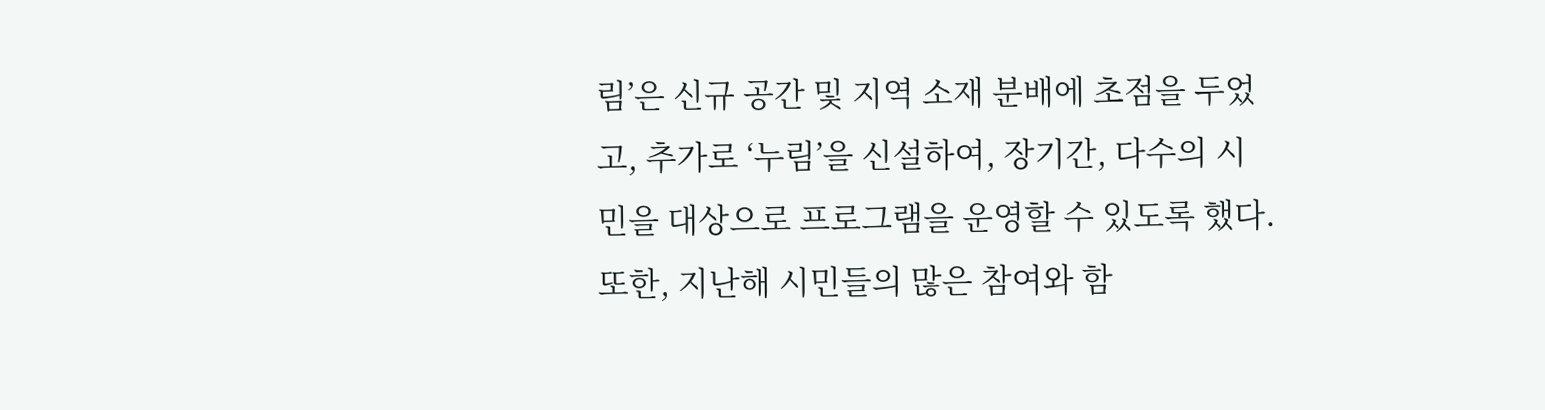림’은 신규 공간 및 지역 소재 분배에 초점을 두었고, 추가로 ‘누림’을 신설하여, 장기간, 다수의 시민을 대상으로 프로그램을 운영할 수 있도록 했다. 또한, 지난해 시민들의 많은 참여와 함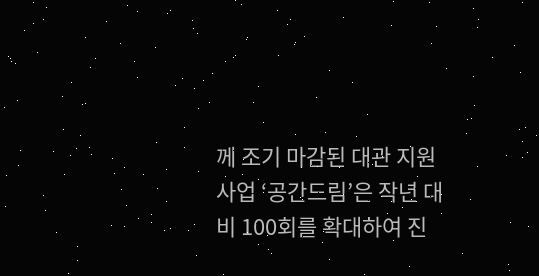께 조기 마감된 대관 지원사업 ‘공간드림’은 작년 대비 100회를 확대하여 진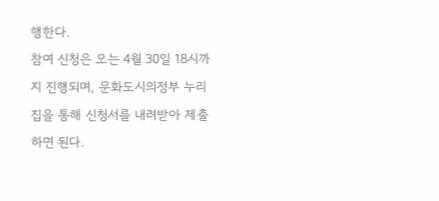행한다.
참여 신청은 오는 4월 30일 18시까지 진행되며, 문화도시의정부 누리집을 통해 신청서를 내려받아 제출하면 된다.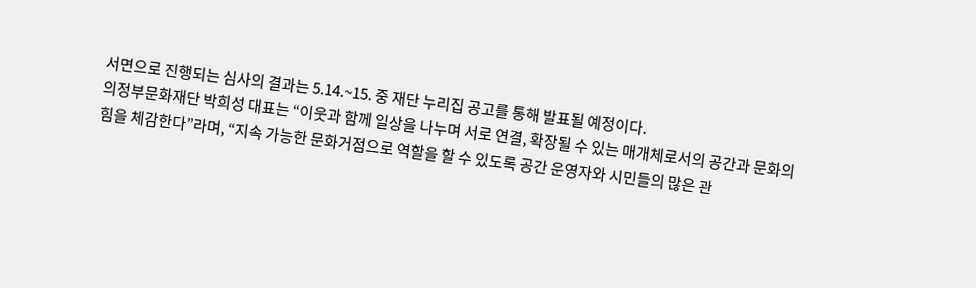서면으로 진행되는 심사의 결과는 5.14.~15. 중 재단 누리집 공고를 통해 발표될 예정이다.
의정부문화재단 박희성 대표는 “이웃과 함께 일상을 나누며 서로 연결, 확장될 수 있는 매개체로서의 공간과 문화의 힘을 체감한다”라며, “지속 가능한 문화거점으로 역할을 할 수 있도록 공간 운영자와 시민들의 많은 관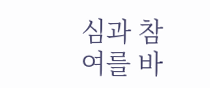심과 참여를 바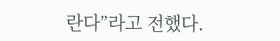란다”라고 전했다.